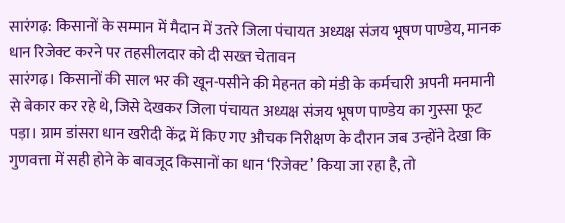सारंगढ़: किसानों के सम्मान में मैदान में उतरे जिला पंचायत अध्यक्ष संजय भूषण पाण्डेय, मानक धान रिजेक्ट करने पर तहसीलदार को दी सख्त चेतावन
सारंगढ़। किसानों की साल भर की खून-पसीने की मेहनत को मंडी के कर्मचारी अपनी मनमानी से बेकार कर रहे थे, जिसे देखकर जिला पंचायत अध्यक्ष संजय भूषण पाण्डेय का गुस्सा फूट पड़ा। ग्राम डांसरा धान खरीदी केंद्र में किए गए औचक निरीक्षण के दौरान जब उन्होंने देखा कि गुणवत्ता में सही होने के बावजूद किसानों का धान ‘रिजेक्ट’ किया जा रहा है, तो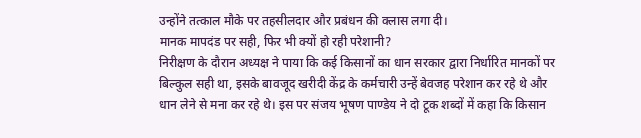उन्होंने तत्काल मौके पर तहसीलदार और प्रबंधन की क्लास लगा दी।
मानक मापदंड पर सही, फिर भी क्यों हो रही परेशानी?
निरीक्षण के दौरान अध्यक्ष ने पाया कि कई किसानों का धान सरकार द्वारा निर्धारित मानकों पर बिल्कुल सही था, इसके बावजूद खरीदी केंद्र के कर्मचारी उन्हें बेवजह परेशान कर रहे थे और धान लेने से मना कर रहे थे। इस पर संजय भूषण पाण्डेय ने दो टूक शब्दों में कहा कि किसान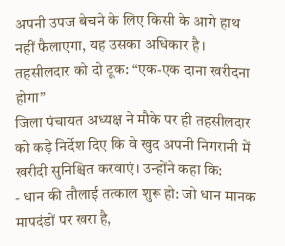अपनी उपज बेचने के लिए किसी के आगे हाथ नहीं फैलाएगा, यह उसका अधिकार है।
तहसीलदार को दो टूक: “एक-एक दाना खरीदना होगा”
जिला पंचायत अध्यक्ष ने मौके पर ही तहसीलदार को कड़े निर्देश दिए कि वे खुद अपनी निगरानी में खरीदी सुनिश्चित करवाएं। उन्होंने कहा कि:
- धान की तौलाई तत्काल शुरू हो: जो धान मानक मापदंडों पर खरा है,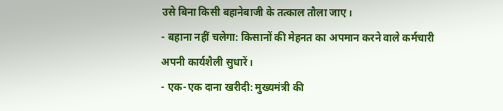उसे बिना किसी बहानेबाजी के तत्काल तौला जाए।
- बहाना नहीं चलेगा: किसानों की मेहनत का अपमान करने वाले कर्मचारी अपनी कार्यशैली सुधारें।
- एक-एक दाना खरीदी: मुख्यमंत्री की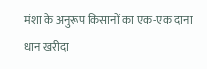मंशा के अनुरूप किसानों का एक-एक दाना धान खरीदा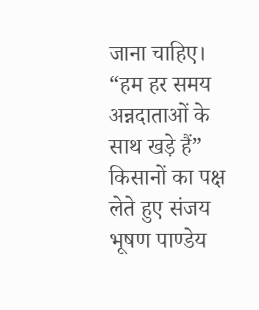जाना चाहिए।
“हम हर समय अन्नदाताओं के साथ खड़े हैं”
किसानों का पक्ष लेते हुए संजय भूषण पाण्डेय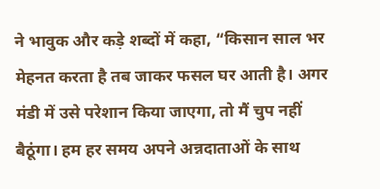ने भावुक और कड़े शब्दों में कहा, “किसान साल भर मेहनत करता है तब जाकर फसल घर आती है। अगर मंडी में उसे परेशान किया जाएगा, तो मैं चुप नहीं बैठूंगा। हम हर समय अपने अन्नदाताओं के साथ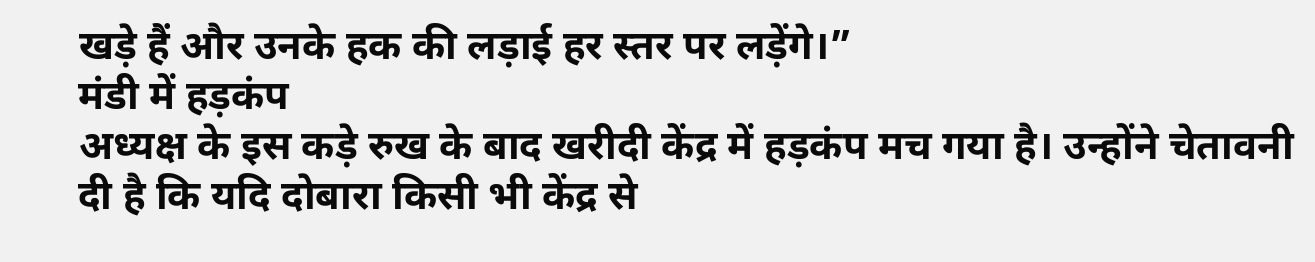खड़े हैं और उनके हक की लड़ाई हर स्तर पर लड़ेंगे।”
मंडी में हड़कंप
अध्यक्ष के इस कड़े रुख के बाद खरीदी केंद्र में हड़कंप मच गया है। उन्होंने चेतावनी दी है कि यदि दोबारा किसी भी केंद्र से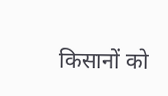किसानों को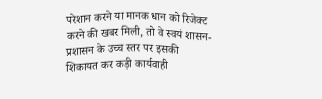परेशान करने या मानक धान को रिजेक्ट करने की खबर मिली, तो वे स्वयं शासन-प्रशासन के उच्च स्तर पर इसकी शिकायत कर कड़ी कार्यवाही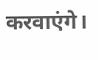करवाएंगे।